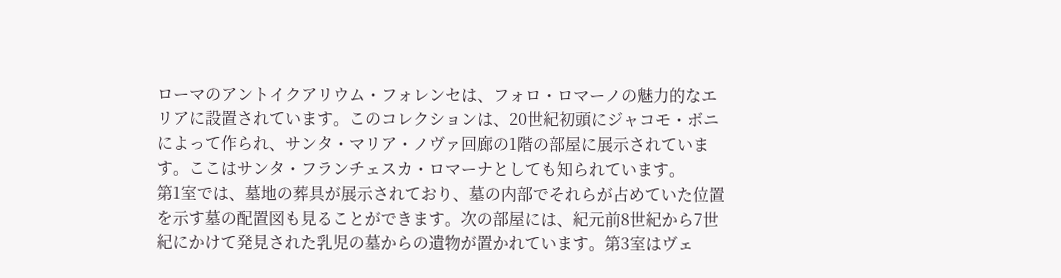ローマのアントイクアリウム・フォレンセは、フォロ・ロマーノの魅力的なエリアに設置されています。このコレクションは、20世紀初頭にジャコモ・ボニによって作られ、サンタ・マリア・ノヴァ回廊の1階の部屋に展示されています。ここはサンタ・フランチェスカ・ロマーナとしても知られています。
第1室では、墓地の葬具が展示されており、墓の内部でそれらが占めていた位置を示す墓の配置図も見ることができます。次の部屋には、紀元前8世紀から7世紀にかけて発見された乳児の墓からの遺物が置かれています。第3室はヴェ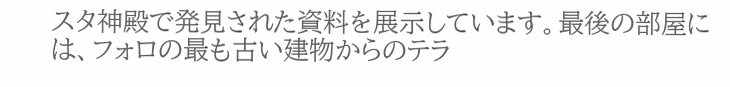スタ神殿で発見された資料を展示しています。最後の部屋には、フォロの最も古い建物からのテラ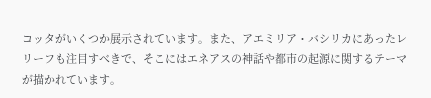コッタがいくつか展示されています。また、アエミリア・バシリカにあったレリーフも注目すべきで、そこにはエネアスの神話や都市の起源に関するテーマが描かれています。